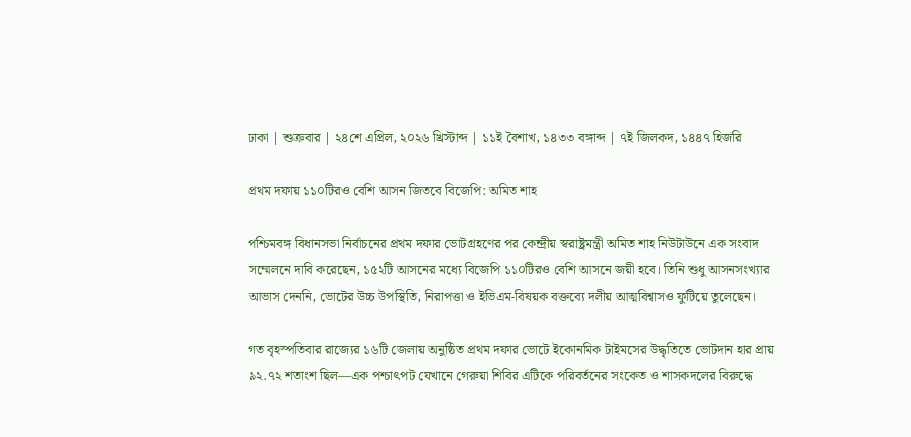ঢাকা | শুক্রবার | ২৪শে এপ্রিল, ২০২৬ খ্রিস্টাব্দ | ১১ই বৈশাখ, ১৪৩৩ বঙ্গাব্দ | ৭ই জিলকদ, ১৪৪৭ হিজরি

প্রথম দফায় ১১০টিরও বেশি আসন জিতবে বিজেপি: অমিত শাহ

পশ্চিমবঙ্গ বিধানসভা নির্বাচনের প্রথম দফার ভোটগ্রহণের পর কেন্দ্রীয় স্বরাষ্ট্রমন্ত্রী অমিত শাহ নিউটাউনে এক সংবাদ সম্মেলনে দাবি করেছেন, ১৫২টি আসনের মধ্যে বিজেপি ১১০টিরও বেশি আসনে জয়ী হবে। তিনি শুধু আসনসংখ্যার আভাস দেননি, ভোটের উচ্চ উপস্থিতি, নিরাপত্তা ও ইভিএম-বিষয়ক বক্তব্যে দলীয় আত্মবিশ্বাসও ফুটিয়ে তুলেছেন।

গত বৃহস্পতিবার রাজ্যের ১৬টি জেলায় অনুষ্ঠিত প্রথম দফার ভোটে ইকোনমিক টাইমসের উদ্ধৃতিতে ভোটদান হার প্রায় ৯২.৭২ শতাংশ ছিল—এক পশ্চাৎপট যেখানে গেরুয়া শিবির এটিকে পরিবর্তনের সংকেত ও শাসকদলের বিরুদ্ধে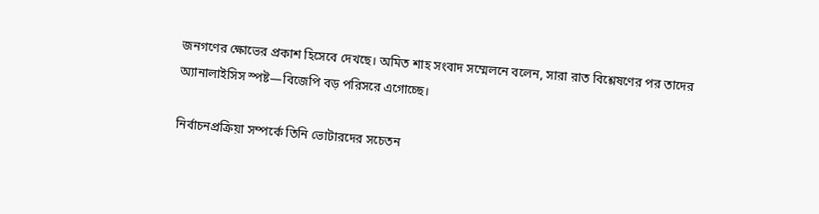জনগণের ক্ষোভের প্রকাশ হিসেবে দেখছে। অমিত শাহ সংবাদ সম্মেলনে বলেন, সারা রাত বিশ্লেষণের পর তাদের অ্যানালাইসিস স্পষ্ট—বিজেপি বড় পরিসরে এগোচ্ছে।

নিৰ্বাচনপ্রক্রিয়া সম্পর্কে তিনি ভোটারদের সচেতন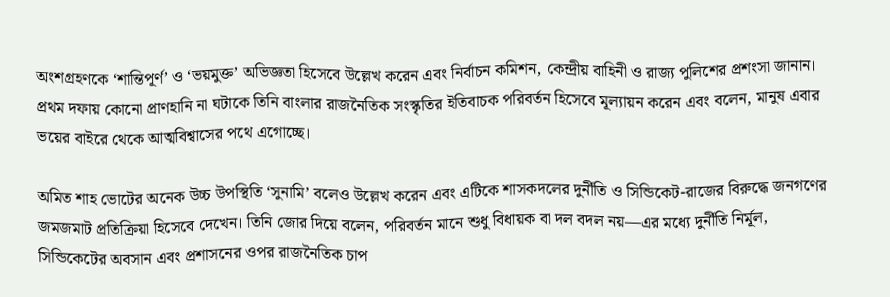অংশগ্রহণকে ‘শান্তিপূর্ণ’ ও ‘ভয়মুক্ত’ অভিজ্ঞতা হিসেবে উল্লেখ করেন এবং নির্বাচন কমিশন, কেন্দ্রীয় বাহিনী ও রাজ্য পুলিশের প্রশংসা জানান। প্রথম দফায় কোনো প্রাণহানি না ঘটাকে তিনি বাংলার রাজনৈতিক সংস্কৃতির ইতিবাচক পরিবর্তন হিসেবে মূল্যায়ন করেন এবং বলেন, মানুষ এবার ভয়ের বাইরে থেকে আত্মবিশ্বাসের পথে এগোচ্ছে।

অমিত শাহ ভোটের অনেক উচ্চ উপস্থিতি ‘সুনামি’ বলেও উল্লেখ করেন এবং এটিকে শাসকদলের দুর্নীতি ও সিন্ডিকেট-রাজের বিরুদ্ধে জনগণের জমজমাট প্রতিক্রিয়া হিসেবে দেখেন। তিনি জোর দিয়ে বলেন, পরিবর্তন মানে শুধু বিধায়ক বা দল বদল নয়—এর মধ্যে দুর্নীতি নির্মূল, সিন্ডিকেটের অবসান এবং প্রশাসনের ওপর রাজনৈতিক চাপ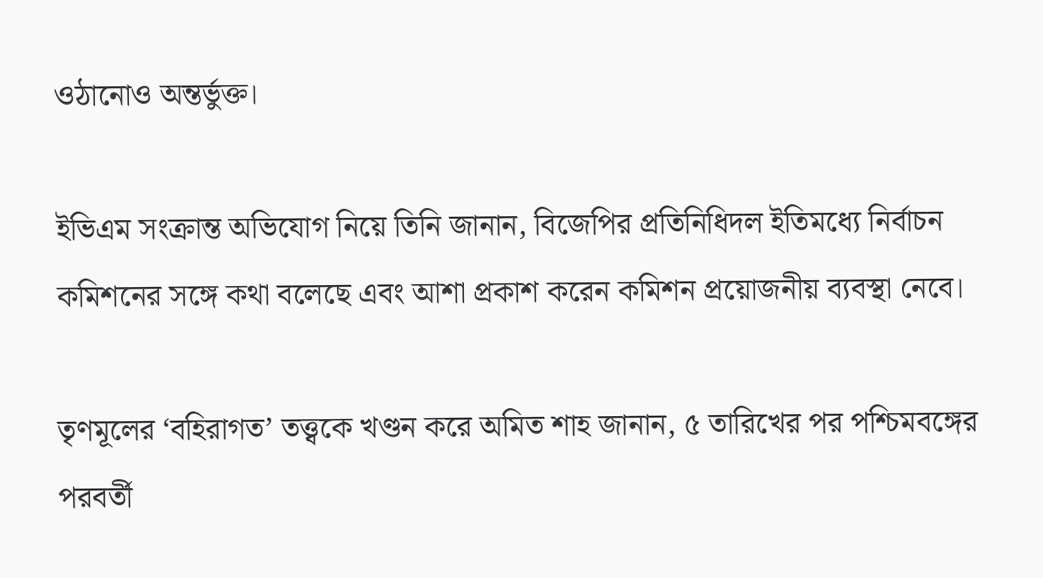ওঠানোও অন্তর্ভুক্ত।

ইভিএম সংক্রান্ত অভিযোগ নিয়ে তিনি জানান, বিজেপির প্রতিনিধিদল ইতিমধ্যে নির্বাচন কমিশনের সঙ্গে কথা বলেছে এবং আশা প্রকাশ করেন কমিশন প্রয়োজনীয় ব্যবস্থা নেবে।

তৃণমূলের ‘বহিরাগত’ তত্ত্বকে খণ্ডন করে অমিত শাহ জানান, ৫ তারিখের পর পশ্চিমবঙ্গের পরবর্তী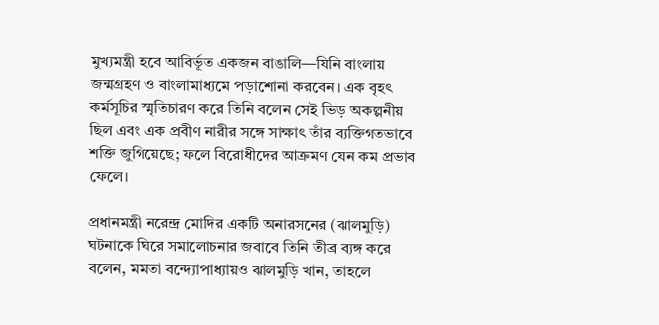মুখ্যমন্ত্রী হবে আবির্ভূত একজন বাঙালি—যিনি বাংলায় জন্মগ্রহণ ও বাংলামাধ্যমে পড়াশোনা করবেন। এক বৃহৎ কর্মসূচির স্মৃতিচারণ করে তিনি বলেন সেই ভিড় অকল্পনীয় ছিল এবং এক প্রবীণ নারীর সঙ্গে সাক্ষাৎ তাঁর ব্যক্তিগতভাবে শক্তি জুগিয়েছে; ফলে বিরোধীদের আক্রমণ যেন কম প্রভাব ফেলে।

প্রধানমন্ত্রী নরেন্দ্র মোদির একটি অনারসনের (ঝালমুড়ি) ঘটনাকে ঘিরে সমালোচনার জবাবে তিনি তীব্র ব্যঙ্গ করে বলেন, মমতা বন্দ্যোপাধ্যায়ও ঝালমুড়ি খান, তাহলে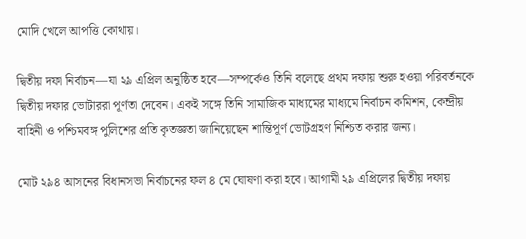মোদি খেলে আপত্তি কোথায়।

দ্বিতীয় দফা নির্বাচন—যা ২৯ এপ্রিল অনুষ্ঠিত হবে—সম্পর্কেও তিনি বলেছে প্রথম দফায় শুরু হওয়া পরিবর্তনকে দ্বিতীয় দফার ভোটাররা পূর্ণতা দেবেন। একই সঙ্গে তিনি সামাজিক মাধ্যমের মাধ্যমে নির্বাচন কমিশন, কেন্দ্রীয় বাহিনী ও পশ্চিমবঙ্গ পুলিশের প্রতি কৃতজ্ঞতা জানিয়েছেন শান্তিপূর্ণ ভোটগ্রহণ নিশ্চিত করার জন্য।

মোট ২৯৪ আসনের বিধানসভা নির্বাচনের ফল ৪ মে ঘোষণা করা হবে। আগামী ২৯ এপ্রিলের দ্বিতীয় দফায়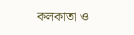কলকাতা ও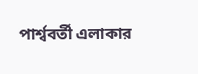পার্শ্ববর্তী এলাকার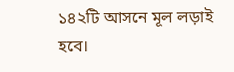১৪২টি আসনে মূল লড়াই হবে।